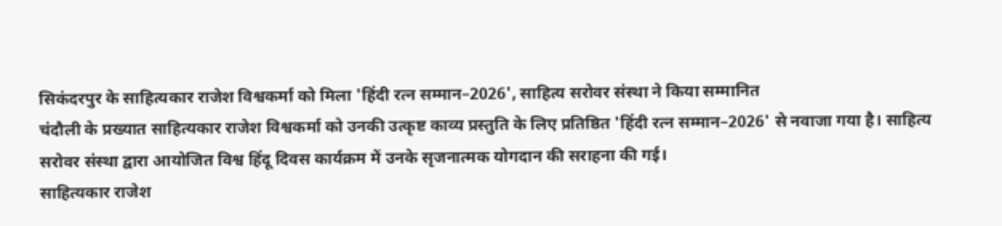सिकंदरपुर के साहित्यकार राजेश विश्वकर्मा को मिला 'हिंदी रत्न सम्मान–2026', साहित्य सरोवर संस्था ने किया सम्मानित
चंदौली के प्रख्यात साहित्यकार राजेश विश्वकर्मा को उनकी उत्कृष्ट काव्य प्रस्तुति के लिए प्रतिष्ठित 'हिंदी रत्न सम्मान–2026' से नवाजा गया है। साहित्य सरोवर संस्था द्वारा आयोजित विश्व हिंदू दिवस कार्यक्रम में उनके सृजनात्मक योगदान की सराहना की गई।
साहित्यकार राजेश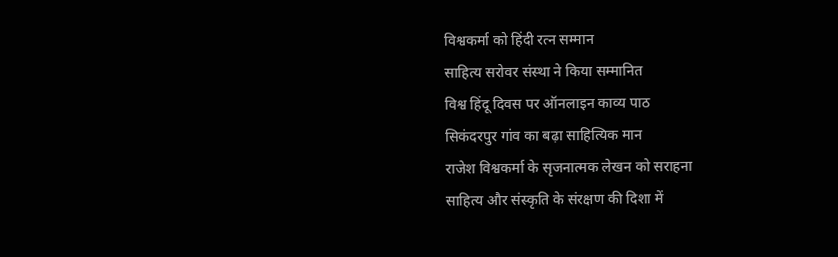विश्वकर्मा को हिंदी रत्न सम्मान
साहित्य सरोवर संस्था ने किया सम्मानित
विश्व हिंदू दिवस पर ऑनलाइन काव्य पाठ
सिकंदरपुर गांव का बढ़ा साहित्यिक मान
राजेश विश्वकर्मा के सृजनात्मक लेखन को सराहना
साहित्य और संस्कृति के संरक्षण की दिशा में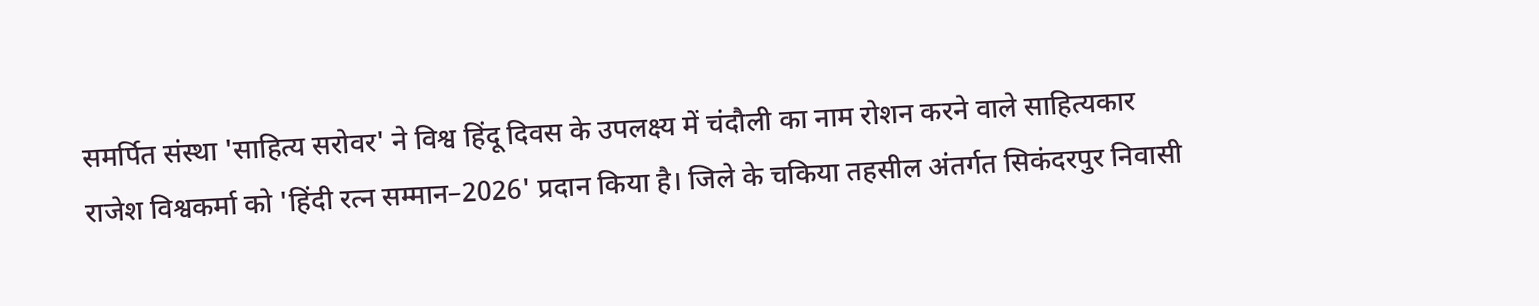समर्पित संस्था 'साहित्य सरोवर' ने विश्व हिंदू दिवस के उपलक्ष्य में चंदौली का नाम रोशन करने वाले साहित्यकार राजेश विश्वकर्मा को 'हिंदी रत्न सम्मान–2026' प्रदान किया है। जिले के चकिया तहसील अंतर्गत सिकंदरपुर निवासी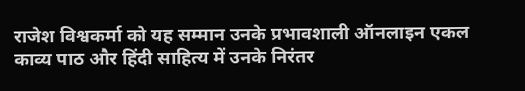राजेश विश्वकर्मा को यह सम्मान उनके प्रभावशाली ऑनलाइन एकल काव्य पाठ और हिंदी साहित्य में उनके निरंतर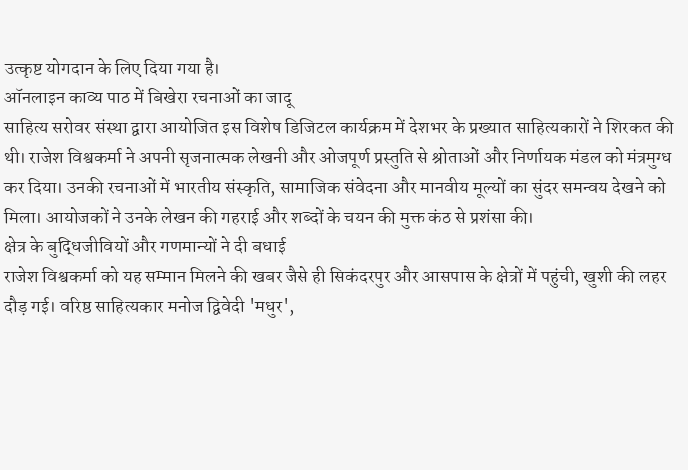उत्कृष्ट योगदान के लिए दिया गया है।
ऑनलाइन काव्य पाठ में बिखेरा रचनाओं का जादू
साहित्य सरोवर संस्था द्वारा आयोजित इस विशेष डिजिटल कार्यक्रम में देशभर के प्रख्यात साहित्यकारों ने शिरकत की थी। राजेश विश्वकर्मा ने अपनी सृजनात्मक लेखनी और ओजपूर्ण प्रस्तुति से श्रोताओं और निर्णायक मंडल को मंत्रमुग्ध कर दिया। उनकी रचनाओं में भारतीय संस्कृति, सामाजिक संवेदना और मानवीय मूल्यों का सुंदर समन्वय देखने को मिला। आयोजकों ने उनके लेखन की गहराई और शब्दों के चयन की मुक्त कंठ से प्रशंसा की।
क्षेत्र के बुद्धिजीवियों और गणमान्यों ने दी बधाई
राजेश विश्वकर्मा को यह सम्मान मिलने की खबर जैसे ही सिकंदरपुर और आसपास के क्षेत्रों में पहुंची, खुशी की लहर दौड़ गई। वरिष्ठ साहित्यकार मनोज द्विवेदी 'मधुर',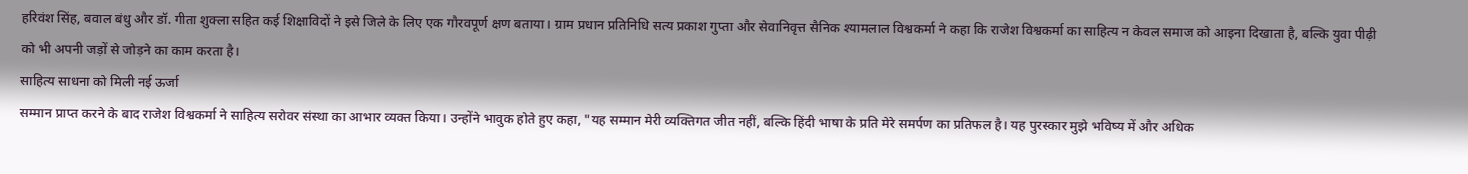हरिवंश सिंह, बवाल बंधु और डॉ. गीता शुक्ला सहित कई शिक्षाविदों ने इसे जिले के लिए एक गौरवपूर्ण क्षण बताया। ग्राम प्रधान प्रतिनिधि सत्य प्रकाश गुप्ता और सेवानिवृत्त सैनिक श्यामलाल विश्वकर्मा ने कहा कि राजेश विश्वकर्मा का साहित्य न केवल समाज को आइना दिखाता है, बल्कि युवा पीढ़ी को भी अपनी जड़ों से जोड़ने का काम करता है।
साहित्य साधना को मिली नई ऊर्जा
सम्मान प्राप्त करने के बाद राजेश विश्वकर्मा ने साहित्य सरोवर संस्था का आभार व्यक्त किया। उन्होंने भावुक होते हुए कहा, "यह सम्मान मेरी व्यक्तिगत जीत नहीं, बल्कि हिंदी भाषा के प्रति मेरे समर्पण का प्रतिफल है। यह पुरस्कार मुझे भविष्य में और अधिक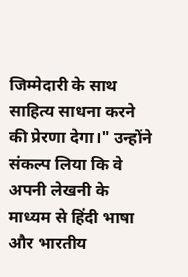जिम्मेदारी के साथ साहित्य साधना करने की प्रेरणा देगा।" उन्होंने संकल्प लिया कि वे अपनी लेखनी के माध्यम से हिंदी भाषा और भारतीय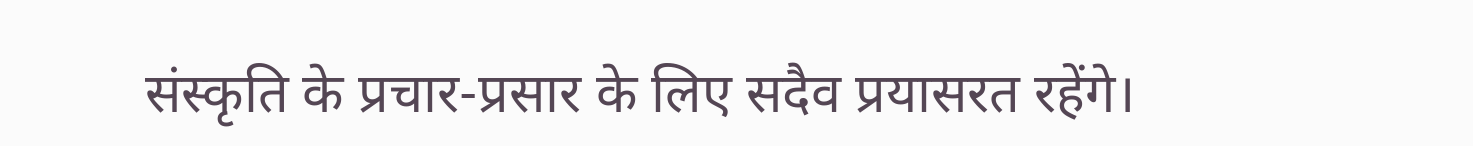संस्कृति के प्रचार-प्रसार के लिए सदैव प्रयासरत रहेंगे।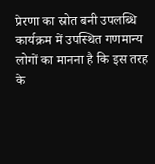प्रेरणा का स्रोत बनी उपलब्धि
कार्यक्रम में उपस्थित गणमान्य लोगों का मानना है कि इस तरह के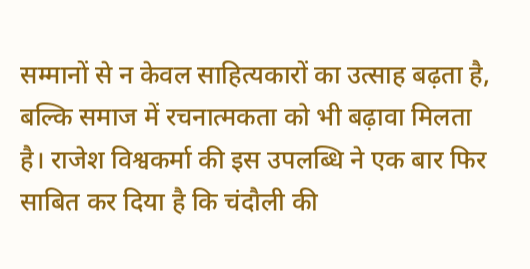सम्मानों से न केवल साहित्यकारों का उत्साह बढ़ता है, बल्कि समाज में रचनात्मकता को भी बढ़ावा मिलता है। राजेश विश्वकर्मा की इस उपलब्धि ने एक बार फिर साबित कर दिया है कि चंदौली की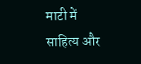माटी में साहित्य और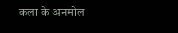कला के अनमोल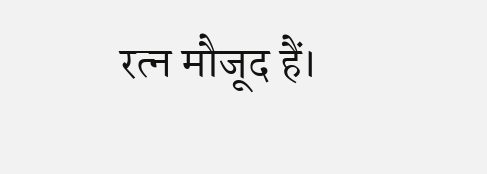रत्न मौजूद हैं।